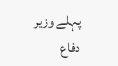پہلے وزیر دفاع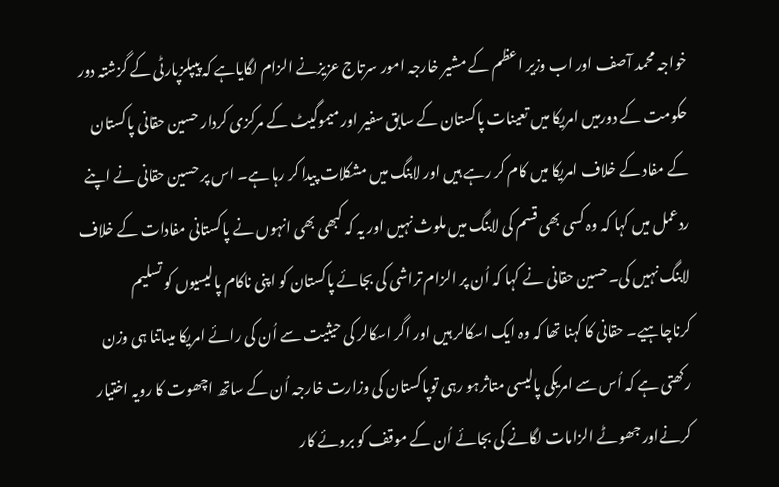خواجہ محمد آصف اور اب وزیر اعظم کے مشیر خارجہ امور سرتاج عزیزنے الزام لگایاہے کہ پیپلزپارٹی کے گزشتہ دور حکومت کے دورمیں امریکا میں تعینات پاکستان کے سابق سفیر اور میموگیٹ کے مرکزی کردار حسین حقانی پاکستان کے مفاد کے خلاف امریکا میں کام کر رہے ہیں اور لابنگ میں مشکلات پیدا کر رہا ہے۔ اس پر حسین حقانی نے اپنے ردعمل میں کہا کہ وہ کسی بھی قسم کی لابنگ میں ملوث نہیں اور یہ کہ کبھی بھی انہوں نے پاکستانی مفادات کے خلاف لابنگ نہیں کی۔حسین حقانی نے کہا کہ اُن پر الزام تراشی کی بجائے پاکستان کو اپنی ناکام پالیسیوں کو تسلیم کرناچاہیے۔ حقانی کا کہنا تھا کہ وہ ایک اسکالر ہیں اور اگر اسکالر کی حیثیت سے اُن کی رائے امریکا میںاتنا ہی وزن رکھتی ہے کہ اُس سے امریکی پالیسی متاثرہو رہی توپاکستان کی وزارت خارجہ اُن کے ساتھ اچھوت کا رویہ اختیار کرنےاور جھوٹے الزامات لگانے کی بجائے اُن کے موقف کو بروئے کار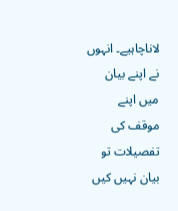لاناچاہیے۔ انہوں نے اپنے بیان میں اپنے موقف کی تفصیلات تو بیان نہیں کیں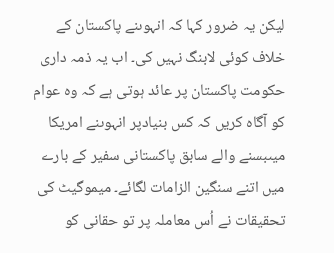لیکن یہ ضرور کہا کہ انہوںنے پاکستان کے خلاف کوئی لابنگ نہیں کی۔ اب یہ ذمہ داری حکومت پاکستان پر عائد ہوتی ہے کہ وہ عوام کو آگاہ کریں کہ کس بنیادپر انہوںنے امریکا میںبسنے والے سابق پاکستانی سفیر کے بارے میں اتنے سنگین الزامات لگائے۔ میموگیٹ کی تحقیقات نے اُس معاملہ پر تو حقانی کو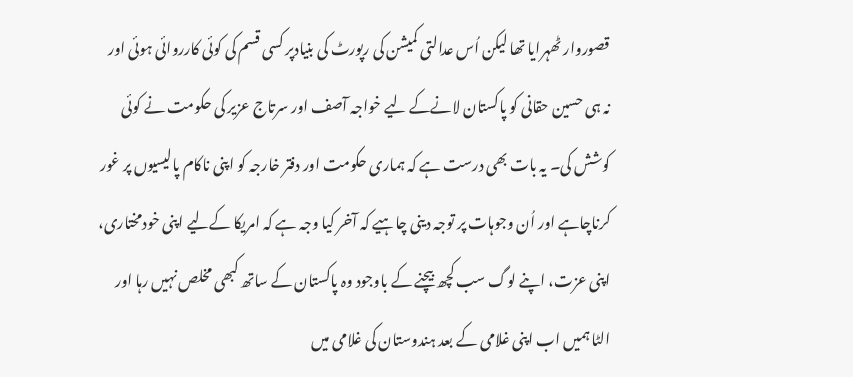قصوروار ٹھہرایا تھا لیکن اُس عدالتی کمیشن کی رپورٹ کی بنیادپر کسی قسم کی کوئی کارروائی ہوئی اور نہ ہی حسین حقانی کو پاکستان لانےکے لیے خواجہ آصف اور سرتاج عزیر کی حکومت نے کوئی کوشش کی۔ یہ بات بھی درست ہے کہ ہماری حکومت اور دفتر خارجہ کو اپنی ناکام پالیسیوں پر غور کرناچاہے اور اُن وجوہات پر توجہ دینی چاہیے کہ آخر کیا وجہ ہے کہ امریکا کےلیے اپنی خودمختاری، اپنی عزت، اپنے لوگ سب کچھ بیچنے کے باوجود وہ پاکستان کے ساتھ کبھی مخلص نہیں رہا اور الٹا ہمیں اب اپنی غلامی کے بعد ہندوستان کی غلامی میں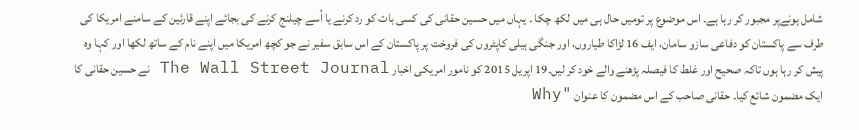شامل ہونےپر مجبور کر رہا ہے۔ اس موضوع پر تومیں حال ہی میں لکھ چکا ۔ یہاں میں حسین حقانی کی کسی بات کو رد کرنے یا اُسے چیلنج کرنے کی بجائے اپنے قارئین کے سامنے امریکا کی طرف سے پاکستان کو دفاعی سازو سامان، ایف 16 لڑاکا طیاروں، اور جنگی ہیلی کاپٹروں کی فروخت پر پاکستان کے اس سابق سفیر نے جو کچھ امریکا میں اپنے نام کے ساتھ لکھا اور کہا وہ پیش کر رہا ہوں تاکہ صحیح اور غلط کا فیصلہ پڑھنے والے خود کر لیں۔19 اپریل 2015 کو نامور امریکی اخبار The Wall Street Journal نے حسین حقانی کا ایک مضمون شائع کیا۔ حقانی صاحب کے اس مضمون کا عنوان "Why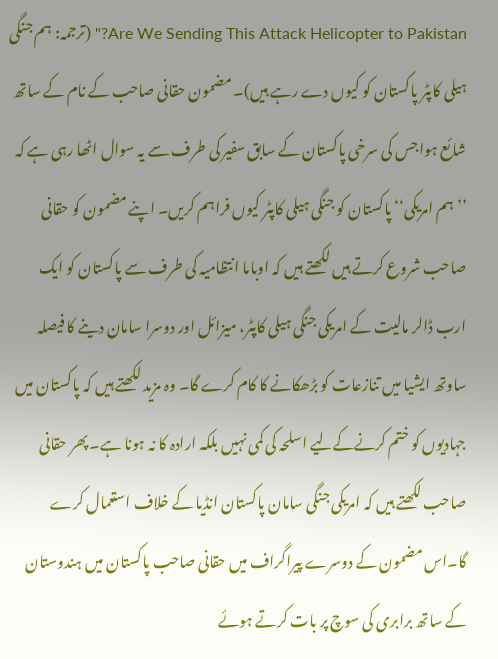Are We Sending This Attack Helicopter to Pakistan?" (ترجمہ: ہم جنگی ہیلی کاپٹر پاکستان کو کیوں دے رہے ہیں)۔ مضمون حقانی صاحب کے نام کے ساتھ شائع ہواجس کی سرخی پاکستان کے سابق سفیر کی طرف سے یہ سوال اٹھا رہی ہے کہ ’’ہم امریکی‘‘ پاکستان کو جنگی ہیلی کاپٹر کیوں فراہم کریں۔ اپنے مضمون کو حقانی صاحب شروع کرتے ہیں لکھتے ہیں کہ اوباما انتظامیہ کی طرف سے پاکستان کو ایک ارب ڈالر مالیت کے امریکی جنگی ہیلی کاپٹر، میزائل اور دوسرا سامان دینے کا فیصلہ ساوتھ ایشیا میں تنازعات کو بڑھکانے کا کام کرے گا۔ وہ مزید لکھتے ہیں کہ پاکستان میں جہادیوں کو ختم کرنےکےلیے اسلحہ کی کمی نہیں بلکہ ارادہ کا نہ ہونا ہے۔ پھر حقانی صاحب لکھتے ہیں کہ امریکی جنگی سامان پاکستان انڈیا کے خلاف استعمال کرے گا۔اس مضمون کے دوسرے پیراگراف میں حقانی صاحب پاکستان میں ہندوستان کے ساتھ برابری کی سوچ پر بات کرتے ہوئے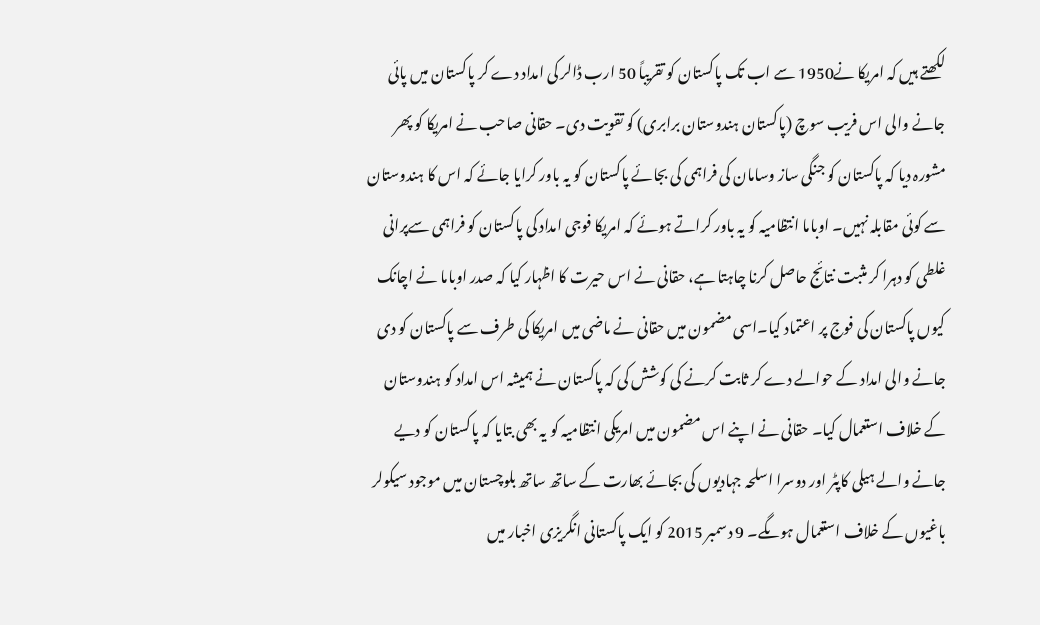لکھتے ہیں کہ امریکا نے1950 سے اب تک پاکستان کو تقریباً 50 ارب ڈالر کی امداد دے کر پاکستان میں پائی جانے والی اس فریب سوچ (پاکستان ہندوستان برابری) کو تقویت دی۔ حقانی صاحب نے امریکا کو پھر مشورہ دیا کہ پاکستان کو جنگی ساز وسامان کی فراہمی کی بجائے پاکستان کو یہ باور کرایا جائے کہ اس کا ہندوستان سے کوئی مقابلہ نہیں۔ اوباما انتظامیہ کو یہ باور کراتے ہوئے کہ امریکا فوجی امداد کی پاکستان کو فراہمی سےپرانی غلطی کو دہرا کر مثبت نتائج حاصل کرنا چاہتا ہے، حقانی نے اس حیرت کا اظہار کیا کہ صدر اوباما نے اچانک کیوں پاکستان کی فوج پر اعتماد کیا۔اسی مضمون میں حقانی نے ماضی میں امریکا کی طرف سے پاکستان کو دی جانے والی امداد کے حوالے دے کر ثابت کرنے کی کوشش کی کہ پاکستان نے ہمیشہ اس امداد کو ہندوستان کے خلاف استعمال کیا۔ حقانی نے اپنے اس مضمون میں امریکی انتظامیہ کو یہ بھی بتایا کہ پاکستان کو دیے جانے والے ہیلی کاپٹر اور دوسرا اسلحہ جہادیوں کی بجائے بھارت کے ساتھ ساتھ بلوچستان میں موجود سیکولر باغیوں کے خلاف استعمال ہوںگے۔ 9 دسمبر 2015 کو ایک پاکستانی انگریزی اخبار میں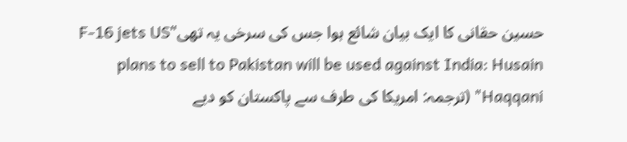حسین حقانی کا ایک بیان شائع ہوا جس کی سرخی یہ تھی"F-16 jets US plans to sell to Pakistan will be used against India: Husain Haqqani" (ترجمہ: امریکا کی طرف سے پاکستان کو دیے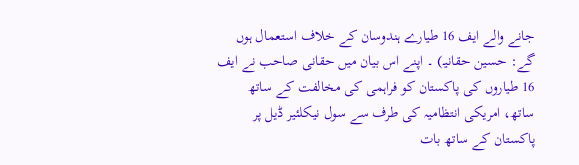جانے والے ایف 16 طیارے ہندوسان کے خلاف استعمال ہوں گے: حسین حقانیـ) ۔ اپنے اس بیان میں حقانی صاحب نے ایف 16 طیاروں کی پاکستان کو فراہمی کی مخالفت کے ساتھ ساتھ، امریکی انتظامیہ کی طرف سے سول نیکلئیر ڈیل پر پاکستان کے ساتھ بات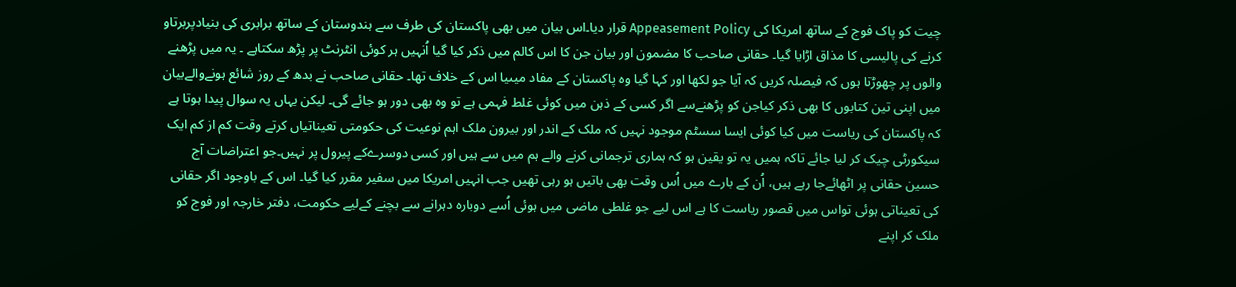چیت کو پاک فوج کے ساتھ امریکا کی Appeasement Policy قرار دیا۔اس بیان میں بھی پاکستان کی طرف سے ہندوستان کے ساتھ برابری کی بنیادپربرتاو کرنے کی پالیسی کا مذاق اڑایا گیا۔ حقانی صاحب کا مضمون اور بیان جن کا اس کالم میں ذکر کیا گیا اُنہیں ہر کوئی انٹرنٹ پر پڑھ سکتاہے ۔ یہ میں پڑھنے والوں پر چھوڑتا ہوں کہ فیصلہ کریں کہ آیا جو لکھا اور کہا گیا وہ پاکستان کے مفاد میںیا اس کے خلاف تھا۔ حقانی صاحب نے بدھ کے روز شائع ہونےوالےبیان میں اپنی تین کتابوں کا بھی ذکر کیاجن کو پڑھنےسے اگر کسی کے ذہن میں کوئی غلط فہمی ہے تو وہ بھی دور ہو جائے گی۔ لیکن یہاں یہ سوال پیدا ہوتا ہے کہ پاکستان کی ریاست میں کیا کوئی ایسا سسٹم موجود نہیں کہ ملک کے اندر اور بیرون ملک اہم نوعیت کی حکومتی تعیناتیاں کرتے وقت کم از کم ایک سیکورٹی چیک کر لیا جائے تاکہ ہمیں یہ تو یقین ہو کہ ہماری ترجمانی کرنے والے ہم میں سے ہیں اور کسی دوسرےکے پیرول پر نہیں۔جو اعتراضات آج حسین حقانی پر اٹھائےجا رہے ہیں، اُن کے بارے میں اُس وقت بھی باتیں ہو رہی تھیں جب انہیں امریکا میں سفیر مقرر کیا گیا۔ اس کے باوجود اگر حقانی کی تعیناتی ہوئی تواس میں قصور ریاست کا ہے اس لیے جو غلطی ماضی میں ہوئی اُسے دوبارہ دہرانے سے بچنے کےلیے حکومت، دفتر خارجہ اور فوج کو ملک کر اپنے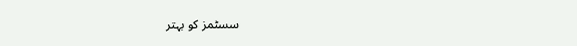سسٹمز کو بہتر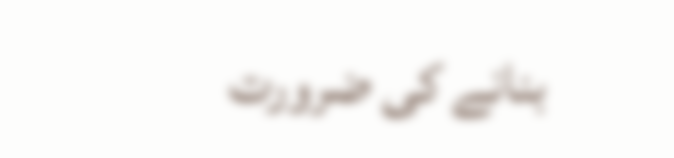بنانے کی ضرورت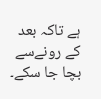ہے تاکہ بعد کے رونےسے بچا جا سکے۔